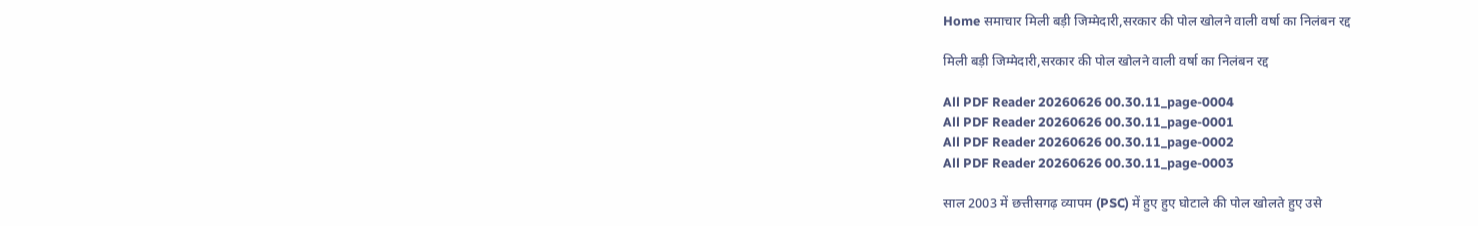Home समाचार मिली बड़ी जिम्मेदारी,सरकार की पोल खोलने वाली वर्षा का निलंबन रद्द

मिली बड़ी जिम्मेदारी,सरकार की पोल खोलने वाली वर्षा का निलंबन रद्द

All PDF Reader 20260626 00.30.11_page-0004
All PDF Reader 20260626 00.30.11_page-0001
All PDF Reader 20260626 00.30.11_page-0002
All PDF Reader 20260626 00.30.11_page-0003

साल 2003 में छत्तीसगढ़ व्यापम (PSC) में हुए हुए घोटाले की पोल खोलते हुए उसे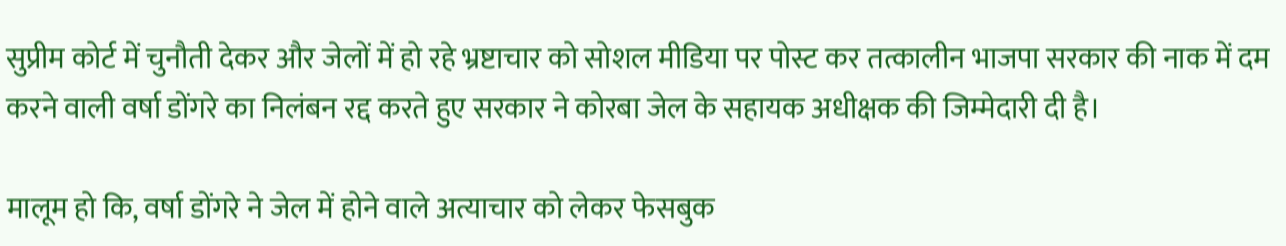सुप्रीम कोर्ट में चुनौती देकर और जेलों में हो रहे भ्रष्टाचार को सोशल मीडिया पर पोस्ट कर तत्कालीन भाजपा सरकार की नाक में दम करने वाली वर्षा डोंगरे का निलंबन रद्द करते हुए सरकार ने कोरबा जेल के सहायक अधीक्षक की जिम्मेदारी दी है।

मालूम हो कि, वर्षा डोंगरे ने जेल में होने वाले अत्याचार को लेकर फेसबुक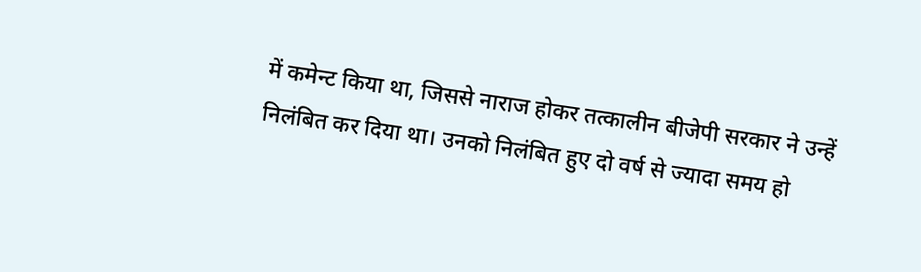में कमेन्ट किया था, जिससे नाराज होकर तत्कालीन बीजेपी सरकार ने उन्हें निलंबित कर दिया था। उनको निलंबित हुए दो वर्ष से ज्यादा समय हो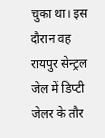चुका था। इस दौरान वह रायपुर सेन्ट्रल जेल में डिप्टी जेलर के तौर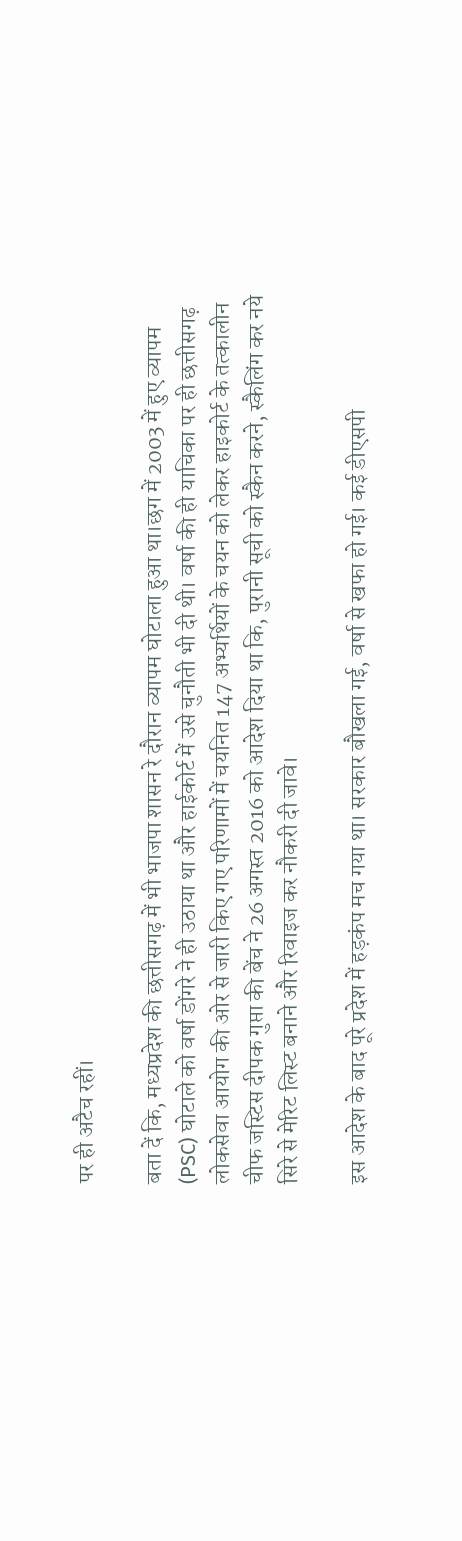पर ही अटैच रहीं।

बता दें कि, मध्यप्रदेश की छत्तीसगढ़ में भी भाजपा शासन रे दौरान व्यापम घोटाला हुआ था।छग में 2003 में हुए व्यापम (PSC) घोटाले को वर्षा डोंगरे ने ही उठाया था और हाईकोर्ट में उसे चुनौती भी दी थी। वर्षा की ही याचिका पर ही छत्तीसगढ़ लोकसेवा आयोग की ओर से जारी किए गए परिणामों में चयनित 147 अभ्यर्थियों के चयन को लेकर हाइकोर्ट के तत्कालीन चीफ जस्टिस दीपक गुप्ता की बेंच ने 26 अगस्त 2016 को आदेश दिया था कि, पुरानी सूची को स्कैन करने, स्कैलिंग कर नये सिरे से मेरिट लिस्ट बनाने और रिवाइज कर नौकरी दी जावे।

इस आदेश के बाद पूरे प्रदेश में हड़कंप मच गया था। सरकार बौखला गई, वर्षा से खफा हो गई। कई डीएसपी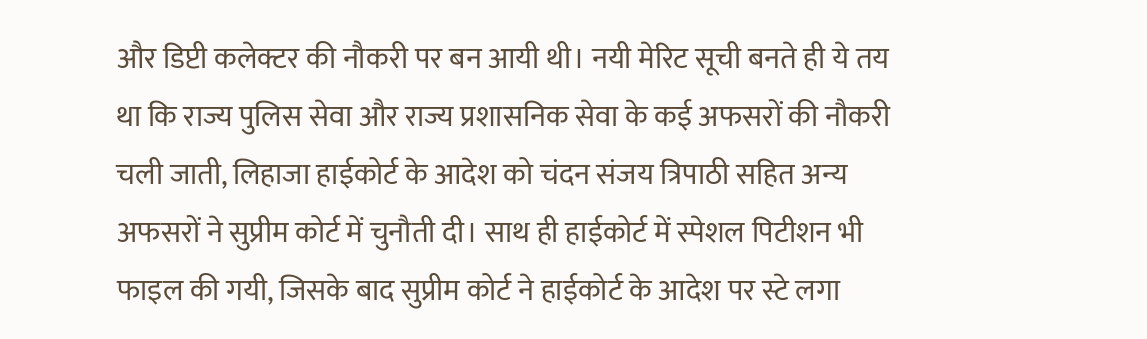और डिप्टी कलेक्टर की नौकरी पर बन आयी थी। नयी मेरिट सूची बनते ही ये तय था कि राज्य पुलिस सेवा और राज्य प्रशासनिक सेवा के कई अफसरों की नौकरी चली जाती, लिहाजा हाईकोर्ट के आदेश को चंदन संजय त्रिपाठी सहित अन्य अफसरों ने सुप्रीम कोर्ट में चुनौती दी। साथ ही हाईकोर्ट में स्पेशल पिटीशन भी फाइल की गयी, जिसके बाद सुप्रीम कोर्ट ने हाईकोर्ट के आदेश पर स्टे लगा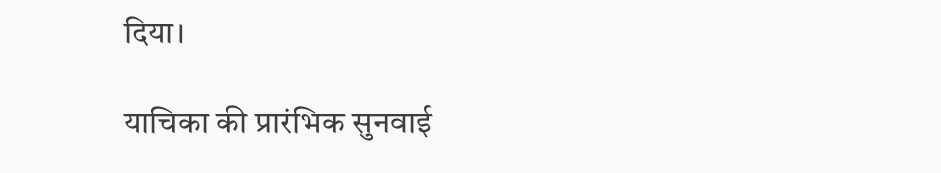दिया।

याचिका की प्रारंभिक सुनवाई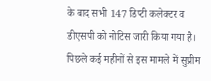के बाद सभी 147 डिप्टी कलेक्टर व डीएसपी को नोटिस जारी किया गया है। पिछले कई महीनों से इस मामले में सुप्रीम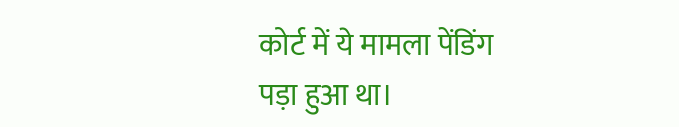कोर्ट में ये मामला पेंडिंग पड़ा हुआ था।